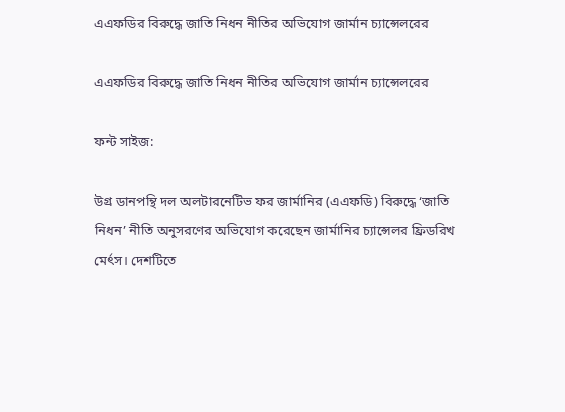এএফডির বিরুদ্ধে জাতি নিধন নীতির অভিযোগ জার্মান চ্যান্সেলরের

এএফডির বিরুদ্ধে জাতি নিধন নীতির অভিযোগ জার্মান চ্যান্সেলরের

ফন্ট সাইজ:

উগ্র ডানপন্থি দল অলটারনেটিভ ফর জার্মানির (এএফডি) বিরুদ্ধে ‘জাতি নিধন’ নীতি অনুসরণের অভিযোগ করেছেন জার্মানির চ্যান্সেলর ফ্রিডরিখ মের্ৎস। দেশটিতে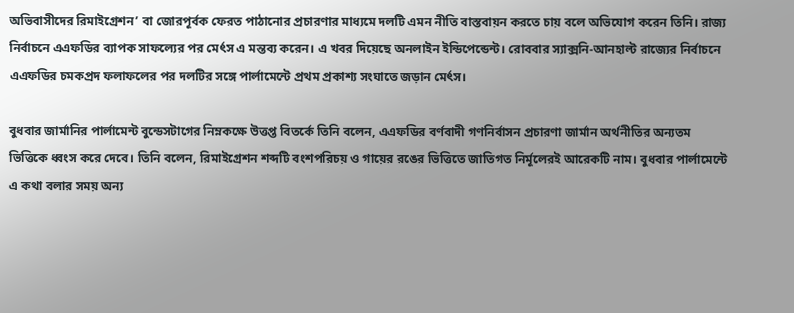অভিবাসীদের রিমাইগ্রেশন’ বা জোরপূর্বক ফেরত পাঠানোর প্রচারণার মাধ্যমে দলটি এমন নীতি বাস্তবায়ন করতে চায় বলে অভিযোগ করেন তিনি। রাজ্য নির্বাচনে এএফডির ব্যাপক সাফল্যের পর মের্ৎস এ মন্তব্য করেন। এ খবর দিয়েছে অনলাইন ইন্ডিপেন্ডেন্ট। রোববার স্যাক্সনি-আনহাল্ট রাজ্যের নির্বাচনে এএফডির চমকপ্রদ ফলাফলের পর দলটির সঙ্গে পার্লামেন্টে প্রথম প্রকাশ্য সংঘাতে জড়ান মের্ৎস।

বুধবার জার্মানির পার্লামেন্ট বুন্ডেসটাগের নিম্নকক্ষে উত্তপ্ত বিতর্কে তিনি বলেন, এএফডির বর্ণবাদী গণনির্বাসন প্রচারণা জার্মান অর্থনীতির অন্যতম ভিত্তিকে ধ্বংস করে দেবে। তিনি বলেন, রিমাইগ্রেশন শব্দটি বংশপরিচয় ও গায়ের রঙের ভিত্তিতে জাতিগত নির্মূলেরই আরেকটি নাম। বুধবার পার্লামেন্টে এ কথা বলার সময় অন্য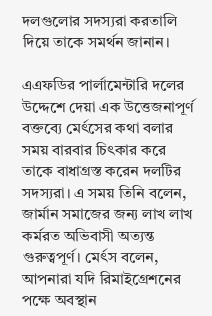দলগুলোর সদস্যরা করতালি দিয়ে তাকে সমর্থন জানান।

এএফডির পার্লামেন্টারি দলের উদ্দেশে দেয়া এক উত্তেজনাপূর্ণ বক্তব্যে মের্ৎসের কথা বলার সময় বারবার চিৎকার করে তাকে বাধাগ্রস্ত করেন দলটির সদস্যরা। এ সময় তিনি বলেন, জার্মান সমাজের জন্য লাখ লাখ কর্মরত অভিবাসী অত্যন্ত গুরুত্বপূর্ণ। মের্ৎস বলেন, আপনারা যদি রিমাইগ্রেশনের পক্ষে অবস্থান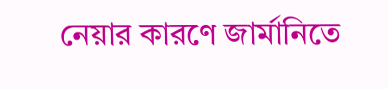নেয়ার কারণে জার্মানিতে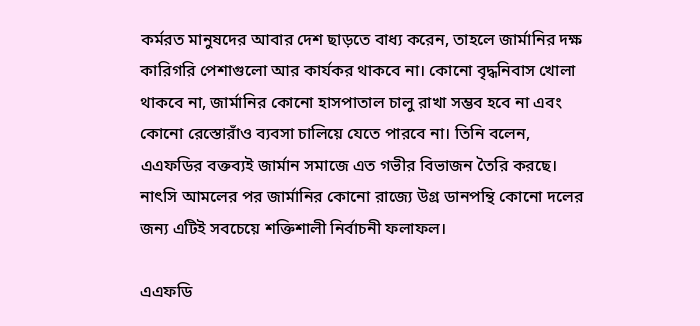কর্মরত মানুষদের আবার দেশ ছাড়তে বাধ্য করেন, তাহলে জার্মানির দক্ষ কারিগরি পেশাগুলো আর কার্যকর থাকবে না। কোনো বৃদ্ধনিবাস খোলা থাকবে না, জার্মানির কোনো হাসপাতাল চালু রাখা সম্ভব হবে না এবং কোনো রেস্তোরাঁও ব্যবসা চালিয়ে যেতে পারবে না। তিনি বলেন, এএফডির বক্তব্যই জার্মান সমাজে এত গভীর বিভাজন তৈরি করছে। নাৎসি আমলের পর জার্মানির কোনো রাজ্যে উগ্র ডানপন্থি কোনো দলের জন্য এটিই সবচেয়ে শক্তিশালী নির্বাচনী ফলাফল।

এএফডি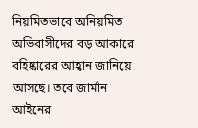নিয়মিতভাবে অনিয়মিত অভিবাসীদের বড় আকারে বহিষ্কারের আহ্বান জানিয়ে আসছে। তবে জার্মান আইনের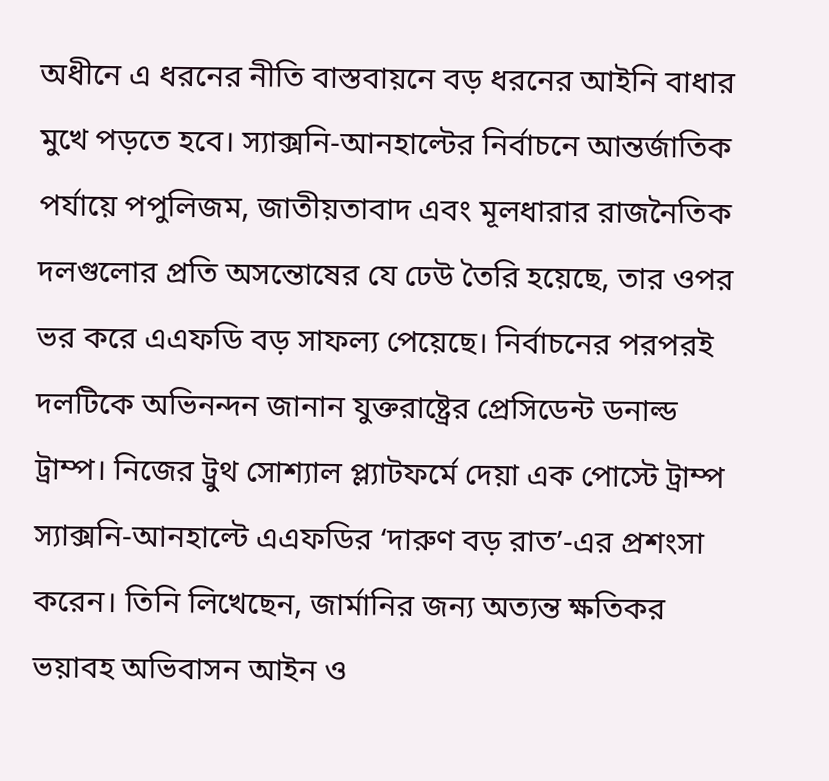অধীনে এ ধরনের নীতি বাস্তবায়নে বড় ধরনের আইনি বাধার মুখে পড়তে হবে। স্যাক্সনি-আনহাল্টের নির্বাচনে আন্তর্জাতিক পর্যায়ে পপুলিজম, জাতীয়তাবাদ এবং মূলধারার রাজনৈতিক দলগুলোর প্রতি অসন্তোষের যে ঢেউ তৈরি হয়েছে, তার ওপর ভর করে এএফডি বড় সাফল্য পেয়েছে। নির্বাচনের পরপরই দলটিকে অভিনন্দন জানান যুক্তরাষ্ট্রের প্রেসিডেন্ট ডনাল্ড ট্রাম্প। নিজের ট্রুথ সোশ্যাল প্ল্যাটফর্মে দেয়া এক পোস্টে ট্রাম্প স্যাক্সনি-আনহাল্টে এএফডির ‘দারুণ বড় রাত’-এর প্রশংসা করেন। তিনি লিখেছেন, জার্মানির জন্য অত্যন্ত ক্ষতিকর ভয়াবহ অভিবাসন আইন ও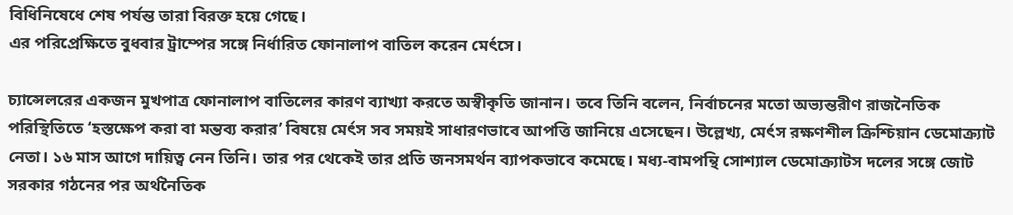বিধিনিষেধে শেষ পর্যন্ত তারা বিরক্ত হয়ে গেছে।
এর পরিপ্রেক্ষিতে বুধবার ট্রাম্পের সঙ্গে নির্ধারিত ফোনালাপ বাতিল করেন মের্ৎসে।

চ্যান্সেলরের একজন মুখপাত্র ফোনালাপ বাতিলের কারণ ব্যাখ্যা করতে অস্বীকৃতি জানান। তবে তিনি বলেন, নির্বাচনের মতো অভ্যন্তরীণ রাজনৈতিক পরিস্থিতিতে ‘হস্তক্ষেপ করা বা মন্তব্য করার’ বিষয়ে মের্ৎস সব সময়ই সাধারণভাবে আপত্তি জানিয়ে এসেছেন। উল্লেখ্য, মের্ৎস রক্ষণশীল ক্রিশ্চিয়ান ডেমোক্র্যাট নেতা। ১৬ মাস আগে দায়িত্ব নেন তিনি। তার পর থেকেই তার প্রতি জনসমর্থন ব্যাপকভাবে কমেছে। মধ্য-বামপন্থি সোশ্যাল ডেমোক্র্যাটস দলের সঙ্গে জোট সরকার গঠনের পর অর্থনৈতিক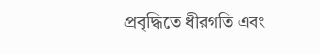প্রবৃদ্ধিতে ধীরগতি এবং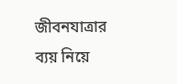জীবনযাত্রার ব্যয় নিয়ে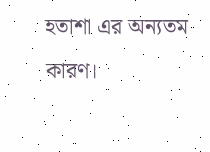হতাশা এর অন্যতম কারণ।